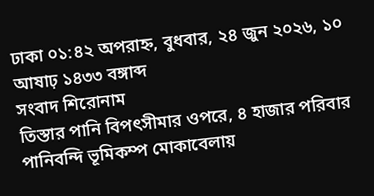ঢাকা ০১:৪২ অপরাহ্ন, বুধবার, ২৪ জুন ২০২৬, ১০ আষাঢ় ১৪৩৩ বঙ্গাব্দ
সংবাদ শিরোনাম
তিস্তার পানি বিপৎসীমার ওপরে, ৪ হাজার পরিবার পানিবন্দি ভূমিকম্প মোকাবেলায়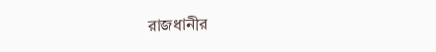রাজধানীর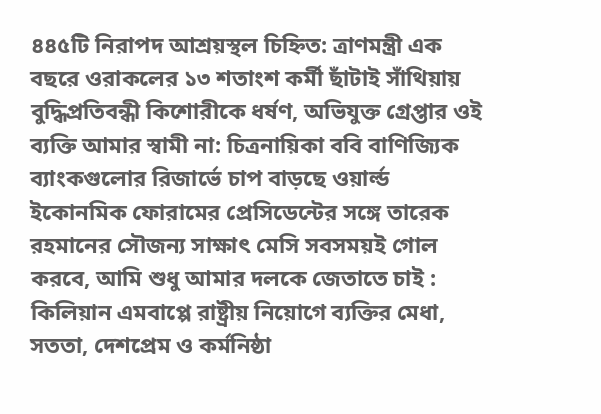৪৪৫টি নিরাপদ আশ্রয়স্থল চিহ্নিত: ত্রাণমন্ত্রী এক বছরে ওরাকলের ১৩ শতাংশ কর্মী ছাঁটাই সাঁথিয়ায় বুদ্ধিপ্রতিবন্ধী কিশোরীকে ধর্ষণ, অভিযুক্ত গ্রেপ্তার ওই ব্যক্তি আমার স্বামী না: চিত্রনায়িকা ববি বাণিজ্যিক ব্যাংকগুলোর রিজার্ভে চাপ বাড়ছে ওয়ার্ল্ড ইকোনমিক ফোরামের প্রেসিডেন্টের সঙ্গে তারেক রহমানের সৌজন্য সাক্ষাৎ মেসি সবসময়ই গোল করবে, আমি শুধু আমার দলকে জেতাতে চাই : কিলিয়ান এমবাপ্পে রাষ্ট্রীয় নিয়োগে ব্যক্তির মেধা, সততা, দেশপ্রেম ও কর্মনিষ্ঠা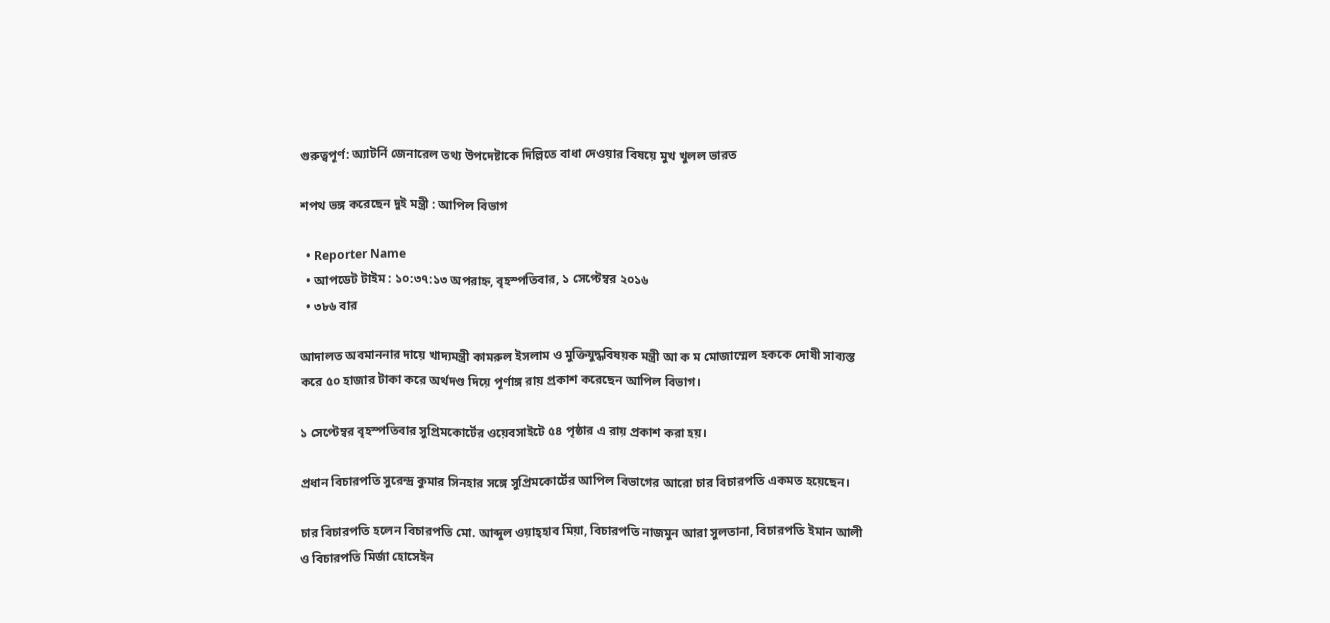গুরুত্বপূর্ণ: অ্যাটর্নি জেনারেল তথ্য উপদেষ্টাকে দিল্লিতে বাধা দেওয়ার বিষয়ে মুখ খুলল ভারত

শপথ ভঙ্গ করেছেন দুই মন্ত্রী : আপিল বিভাগ

  • Reporter Name
  • আপডেট টাইম : ১০:৩৭:১৩ অপরাহ্ন, বৃহস্পতিবার, ১ সেপ্টেম্বর ২০১৬
  • ৩৮৬ বার

আদালত অবমাননার দায়ে খাদ্যমন্ত্রী কামরুল ইসলাম ও মুক্তিযুদ্ধবিষয়ক মন্ত্রী আ ক ম মোজাম্মেল হককে দোষী সাব্যস্ত করে ৫০ হাজার টাকা করে অর্থদণ্ড দিয়ে পূর্ণাঙ্গ রায় প্রকাশ করেছেন আপিল বিভাগ।

১ সেপ্টেম্বর বৃহস্পতিবার সুপ্রিমকোর্টের ওয়েবসাইটে ৫৪ পৃষ্ঠার এ রায় প্রকাশ করা হয়।

প্রধান বিচারপতি সুরেন্দ্র কুমার সিনহার সঙ্গে সুপ্রিমকোর্টের আপিল বিভাগের আরো চার বিচারপতি একমত হয়েছেন।

চার বিচারপতি হলেন বিচারপতি মো. আব্দুল ওয়াহ্হাব মিয়া, বিচারপতি নাজমুন আরা সুলতানা, বিচারপতি ইমান আলী ও বিচারপতি মির্জা হোসেইন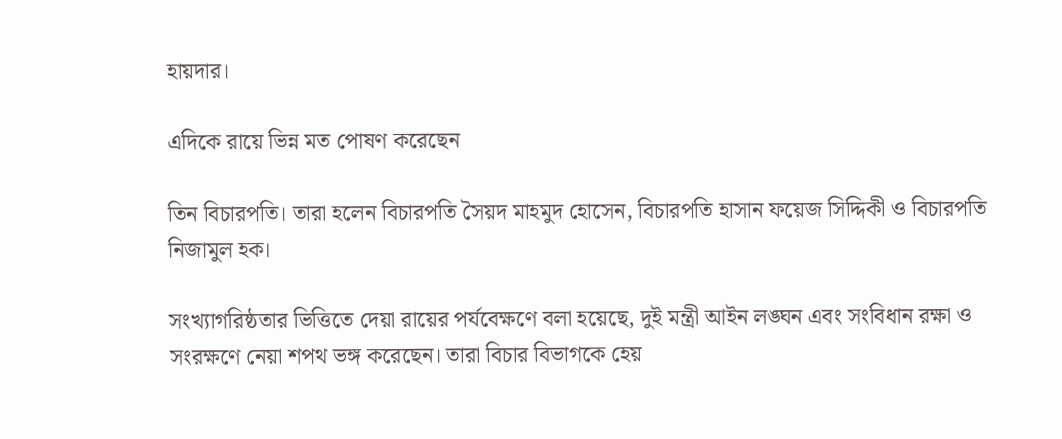হায়দার।

এদিকে রায়ে ভিন্ন মত পোষণ করেছেন

তিন বিচারপতি। তারা হলেন বিচারপতি সৈয়দ মাহমুদ হোসেন, বিচারপতি হাসান ফয়েজ সিদ্দিকী ও বিচারপতি নিজামুল হক।

সংখ্যাগরিষ্ঠতার ভিত্তিতে দেয়া রায়ের পর্যবেক্ষণে বলা হয়েছে, দুই মন্ত্রী আইন লঙ্ঘন এবং সংবিধান রক্ষা ও সংরক্ষণে নেয়া শপথ ভঙ্গ করেছেন। তারা বিচার বিভাগকে হেয়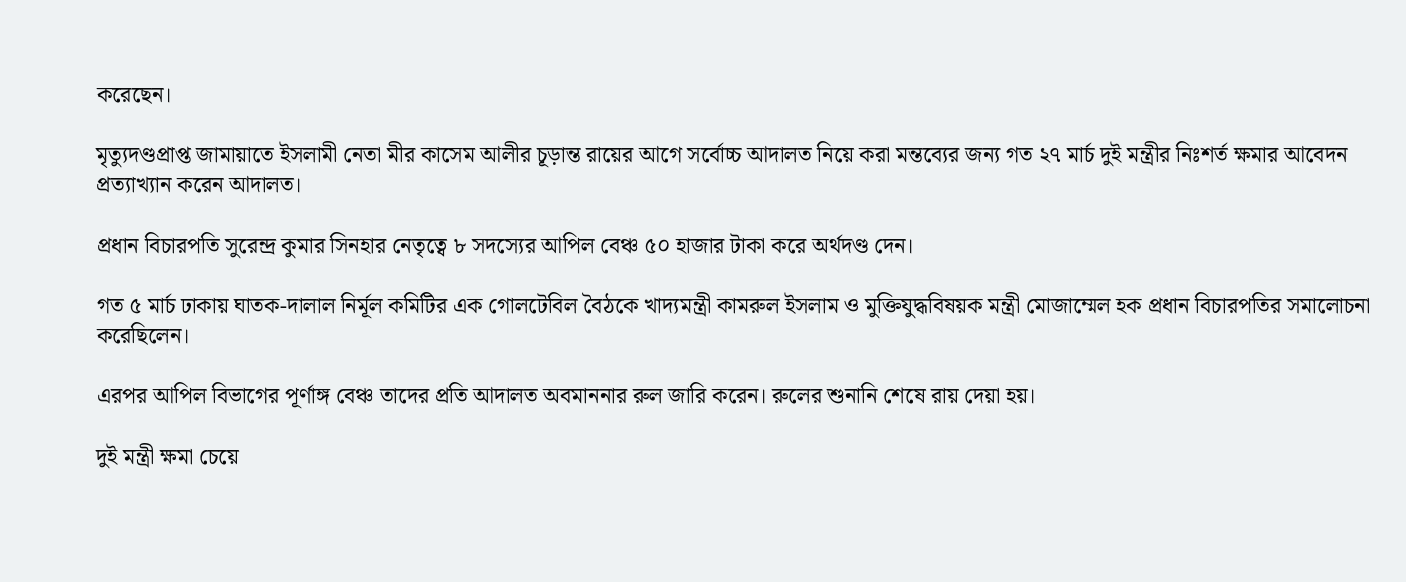করেছেন।

মৃত্যুদণ্ডপ্রাপ্ত জামায়াতে ইসলামী নেতা মীর কাসেম আলীর চূড়ান্ত রায়ের আগে সর্বোচ্চ আদালত নিয়ে করা মন্তব্যের জন্য গত ২৭ মার্চ দুই মন্ত্রীর নিঃশর্ত ক্ষমার আবেদন প্রত্যাখ্যান করেন আদালত।

প্রধান বিচারপতি সুরেন্দ্র কুমার সিনহার নেতৃত্বে ৮ সদস্যের আপিল বেঞ্চ ৫০ হাজার টাকা করে অর্থদণ্ড দেন।

গত ৫ মার্চ ঢাকায় ঘাতক-দালাল নির্মূল কমিটির এক গোলটেবিল বৈঠকে খাদ্যমন্ত্রী কামরুল ইসলাম ও মুক্তিযুদ্ধবিষয়ক মন্ত্রী মোজাম্মেল হক প্রধান বিচারপতির সমালোচনা করেছিলেন।

এরপর আপিল বিভাগের পূর্ণাঙ্গ বেঞ্চ তাদের প্রতি আদালত অবমাননার রুল জারি করেন। রুলের শুনানি শেষে রায় দেয়া হয়।

দুই মন্ত্রী ক্ষমা চেয়ে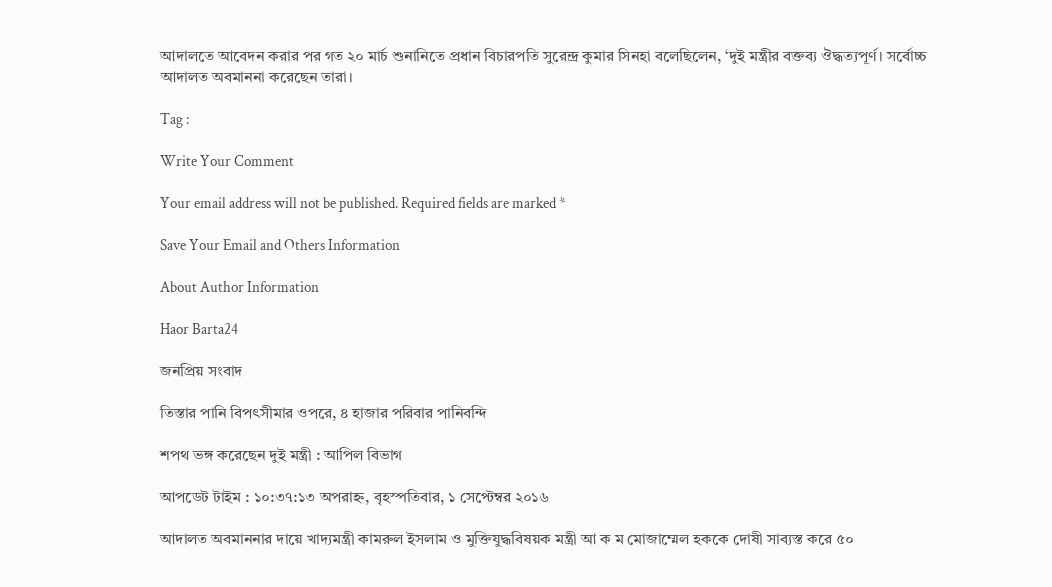আদালতে আবেদন করার পর গত ২০ মার্চ শুনানিতে প্রধান বিচারপতি সুরেন্দ্র কুমার সিনহা বলেছিলেন, ‘দুই মন্ত্রীর বক্তব্য ঔদ্ধত্যপূর্ণ। সর্বোচ্চ আদালত অবমাননা করেছেন তারা।

Tag :

Write Your Comment

Your email address will not be published. Required fields are marked *

Save Your Email and Others Information

About Author Information

Haor Barta24

জনপ্রিয় সংবাদ

তিস্তার পানি বিপৎসীমার ওপরে, ৪ হাজার পরিবার পানিবন্দি

শপথ ভঙ্গ করেছেন দুই মন্ত্রী : আপিল বিভাগ

আপডেট টাইম : ১০:৩৭:১৩ অপরাহ্ন, বৃহস্পতিবার, ১ সেপ্টেম্বর ২০১৬

আদালত অবমাননার দায়ে খাদ্যমন্ত্রী কামরুল ইসলাম ও মুক্তিযুদ্ধবিষয়ক মন্ত্রী আ ক ম মোজাম্মেল হককে দোষী সাব্যস্ত করে ৫০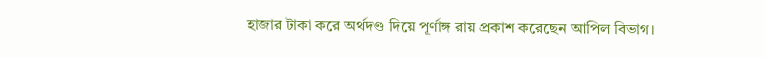হাজার টাকা করে অর্থদণ্ড দিয়ে পূর্ণাঙ্গ রায় প্রকাশ করেছেন আপিল বিভাগ।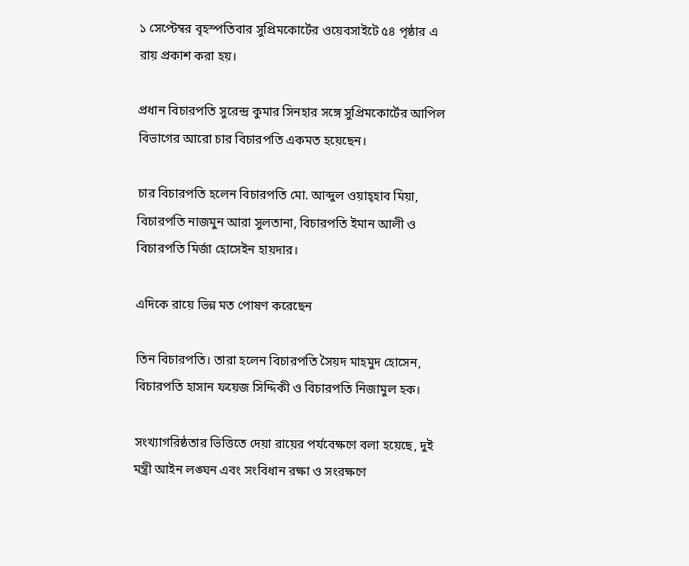১ সেপ্টেম্বর বৃহস্পতিবার সুপ্রিমকোর্টের ওয়েবসাইটে ৫৪ পৃষ্ঠার এ রায় প্রকাশ করা হয়।

প্রধান বিচারপতি সুরেন্দ্র কুমার সিনহার সঙ্গে সুপ্রিমকোর্টের আপিল বিভাগের আরো চার বিচারপতি একমত হয়েছেন।

চার বিচারপতি হলেন বিচারপতি মো. আব্দুল ওয়াহ্হাব মিয়া, বিচারপতি নাজমুন আরা সুলতানা, বিচারপতি ইমান আলী ও বিচারপতি মির্জা হোসেইন হায়দার।

এদিকে রায়ে ভিন্ন মত পোষণ করেছেন

তিন বিচারপতি। তারা হলেন বিচারপতি সৈয়দ মাহমুদ হোসেন, বিচারপতি হাসান ফয়েজ সিদ্দিকী ও বিচারপতি নিজামুল হক।

সংখ্যাগরিষ্ঠতার ভিত্তিতে দেয়া রায়ের পর্যবেক্ষণে বলা হয়েছে, দুই মন্ত্রী আইন লঙ্ঘন এবং সংবিধান রক্ষা ও সংরক্ষণে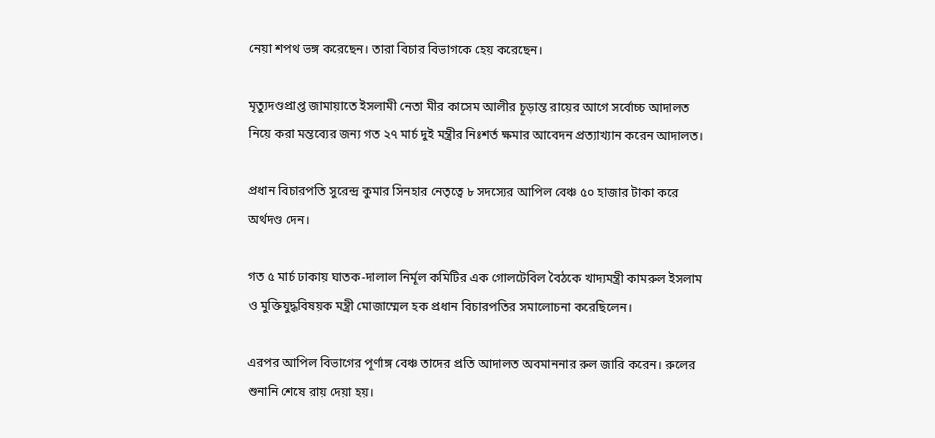নেয়া শপথ ভঙ্গ করেছেন। তারা বিচার বিভাগকে হেয় করেছেন।

মৃত্যুদণ্ডপ্রাপ্ত জামায়াতে ইসলামী নেতা মীর কাসেম আলীর চূড়ান্ত রায়ের আগে সর্বোচ্চ আদালত নিয়ে করা মন্তব্যের জন্য গত ২৭ মার্চ দুই মন্ত্রীর নিঃশর্ত ক্ষমার আবেদন প্রত্যাখ্যান করেন আদালত।

প্রধান বিচারপতি সুরেন্দ্র কুমার সিনহার নেতৃত্বে ৮ সদস্যের আপিল বেঞ্চ ৫০ হাজার টাকা করে অর্থদণ্ড দেন।

গত ৫ মার্চ ঢাকায় ঘাতক-দালাল নির্মূল কমিটির এক গোলটেবিল বৈঠকে খাদ্যমন্ত্রী কামরুল ইসলাম ও মুক্তিযুদ্ধবিষয়ক মন্ত্রী মোজাম্মেল হক প্রধান বিচারপতির সমালোচনা করেছিলেন।

এরপর আপিল বিভাগের পূর্ণাঙ্গ বেঞ্চ তাদের প্রতি আদালত অবমাননার রুল জারি করেন। রুলের শুনানি শেষে রায় দেয়া হয়।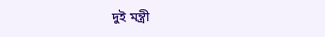দুই মন্ত্রী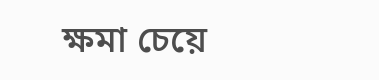ক্ষমা চেয়ে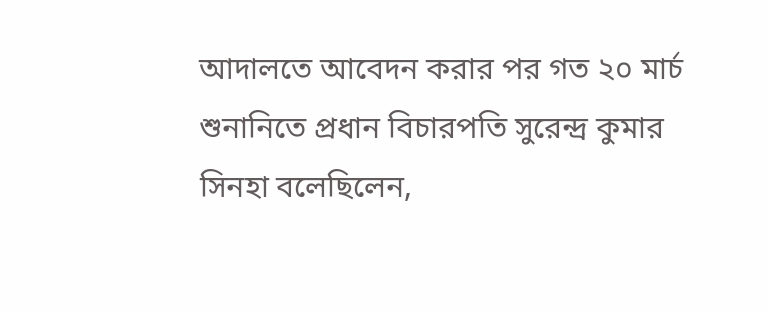আদালতে আবেদন করার পর গত ২০ মার্চ শুনানিতে প্রধান বিচারপতি সুরেন্দ্র কুমার সিনহা বলেছিলেন,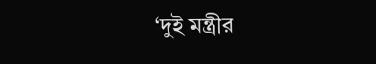‘দুই মন্ত্রীর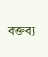বক্তব্য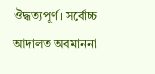ঔদ্ধত্যপূর্ণ। সর্বোচ্চ আদালত অবমাননা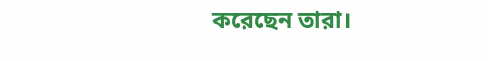করেছেন তারা।